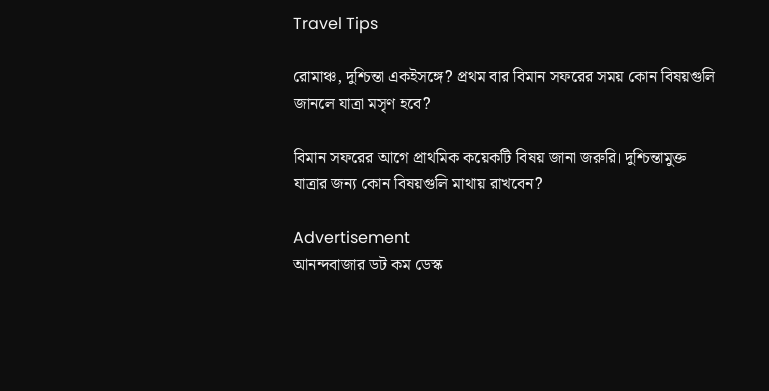Travel Tips

রোমাঞ্চ, দুশ্চিন্তা একইসঙ্গে? প্রথম বার বিমান সফরের সময় কোন বিষয়গুলি জানলে যাত্রা মসৃণ হবে?

বিমান সফরের আগে প্রাথমিক কয়েকটি বিষয় জানা জরুরি। দুশ্চিন্তামুক্ত যাত্রার জন্য কোন বিষয়গুলি মাথায় রাখবেন?

Advertisement
আনন্দবাজার ডট কম ডেস্ক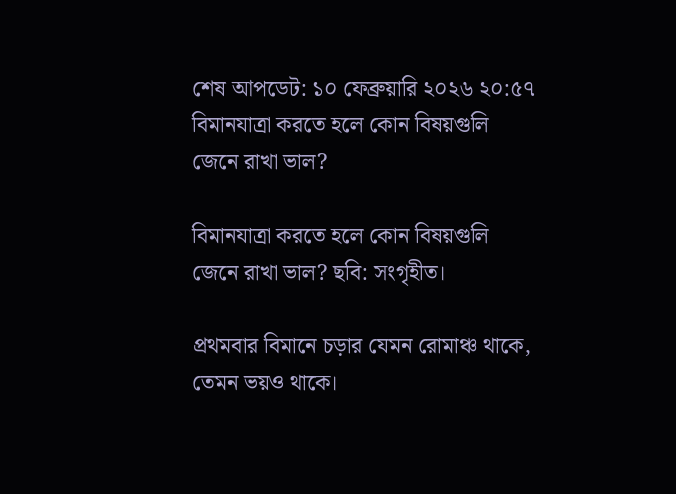শেষ আপডেট: ১০ ফেব্রুয়ারি ২০২৬ ২০:৫৭
বিমানযাত্রা করতে হলে কোন বিষয়গুলি জেনে রাখা ভাল?

বিমানযাত্রা করতে হলে কোন বিষয়গুলি জেনে রাখা ভাল? ছবি: সংগৃহীত।

প্রথমবার বিমানে চড়ার যেমন রোমাঞ্চ থাকে, তেমন ভয়ও থাকে।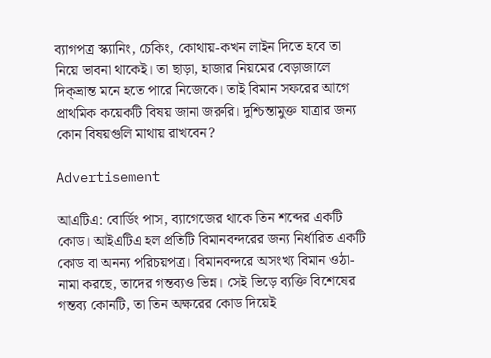ব্যাগপত্র স্ক্যানিং, চেকিং, কোথায়-কখন লাইন দিতে হবে তা নিয়ে ভাবনা থাকেই। তা ছাড়া, হাজার নিয়মের বেড়াজালে দিক্ভ্রান্ত মনে হতে পারে নিজেকে। তাই বিমান সফরের আগে প্রাথমিক কয়েকটি বিষয় জানা জরুরি। দুশ্চিন্তামুক্ত যাত্রার জন্য কোন বিষয়গুলি মাথায় রাখবেন?

Advertisement

আএটিএ: বোর্ডিং পাস, ব্যাগেজের থাকে তিন শব্দের একটি কোড। আইএটিএ হল প্রতিটি বিমানবন্দরের জন্য নির্ধারিত একটি কোড বা অনন্য পরিচয়পত্র। বিমানবন্দরে অসংখ্য বিমান ওঠা-নামা করছে, তাদের গন্তব্যও ভিন্ন। সেই ভিড়ে ব্যক্তি বিশেষের গন্তব্য কোনটি, তা তিন অক্ষরের কোড দিয়েই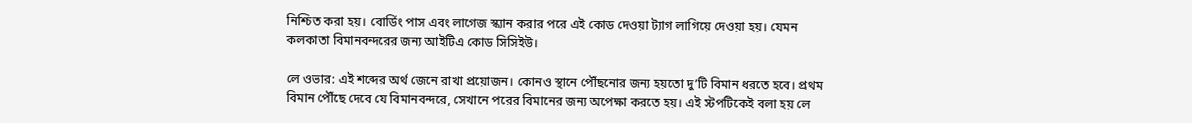নিশ্চিত করা হয়। বোর্ডিং পাস এবং লাগেজ স্ক্যান করার পরে এই কোড দেওয়া ট্যাগ লাগিয়ে দেওয়া হয়। যেমন কলকাতা বিমানবন্দরের জন্য আইটিএ কোড সিসিইউ।

লে ওভার: এই শব্দের অর্থ জেনে রাখা প্রয়োজন। কোনও স্থানে পৌঁছনোর জন্য হয়তো দু’টি বিমান ধরতে হবে। প্রথম বিমান পৌঁছে দেবে যে বিমানবন্দরে, সেখানে পরের বিমানের জন্য অপেক্ষা করতে হয়। এই স্টপটিকেই বলা হয় লে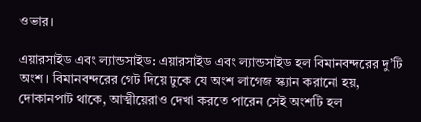ওভার।

এয়ারসাইড এবং ল্যান্ডসাইড: এয়ারসাইড এবং ল্যান্ডসাইড হল বিমানবন্দরের দু’টি অংশ। বিমানবন্দরের গেট দিয়ে ঢুকে যে অংশ লাগেজ স্ক্যান করানো হয়, দোকানপাট থাকে, আত্মীয়েরাও দেখা করতে পারেন সেই অংশটি হল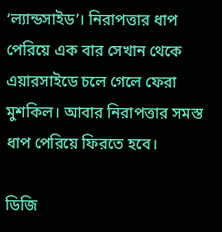‘ল্যান্ডসাইড’। নিরাপত্তার ধাপ পেরিয়ে এক বার সেখান থেকে এয়ারসাইডে চলে গেলে ফেরা মুশকিল। আবার নিরাপত্তার সমস্ত ধাপ পেরিয়ে ফিরতে হবে।

ডিজি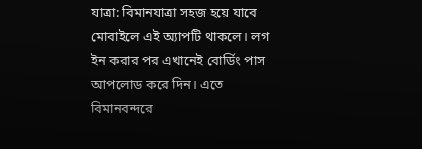যাত্রা: বিমানযাত্রা সহজ হয়ে যাবে মোবাইলে এই অ্যাপটি থাকলে। লগ ইন করার পর এখানেই বোর্ডিং পাস আপলোড করে দিন। এতে বিমানবন্দরে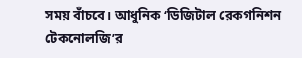সময় বাঁচবে। আধুনিক ‘ডিজিটাল রেকগনিশন টেকনোলজি’র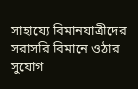সাহায্যে বিমানযাত্রীদের সরাসরি বিমানে ওঠার সুযোগ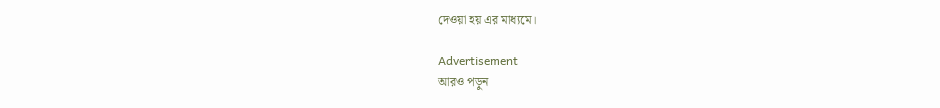দেওয়া হয় এর মাধ্যমে।

Advertisement
আরও পড়ুন